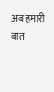अब हमारी बात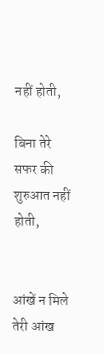नहीं होती,

बिना तेरे सफर की शुरुआत नहीं होती,


आंखें न मिले तेरी आंख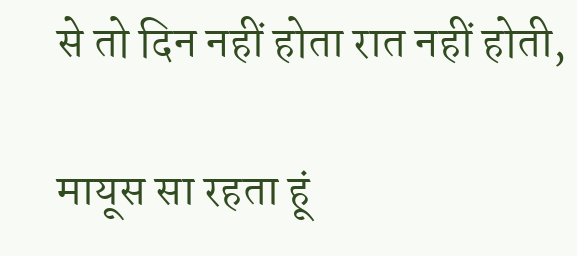से तो दिन नहीं होता रात नहीं होती,

मायूस सा रहता हूं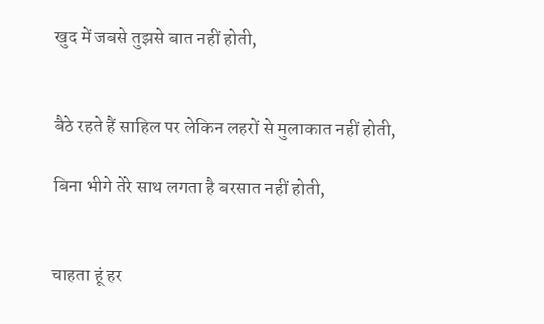खुद में जबसे तुझसे बात नहीं होती,


बैठे रहते हैं साहिल पर लेकिन लहरों से मुलाकात नहीं होती,

बिना भीगे तेरे साथ लगता है बरसात नहीं होती,


चाहता हूं हर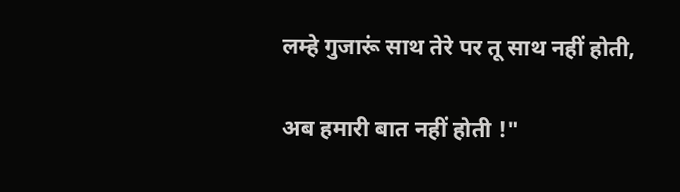लम्हे गुजारूं साथ तेरे पर तू साथ नहीं होती,

अब हमारी बात नहीं होती !"